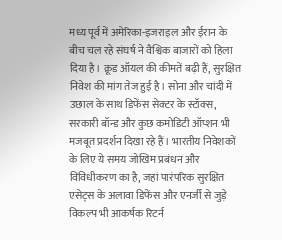मध्य पूर्व में अमेरिका-इजराइल और ईरान के बीच चल रहे संघर्ष ने वैश्विक बाजारों को हिला दिया है। क्रूड ऑयल की कीमतें बढ़ी हैं, सुरक्षित निवेश की मांग तेज हुई है। सोना और चांदी में उछाल के साथ डिफेंस सेक्टर के स्टॉक्स, सरकारी बॉन्ड और कुछ कमोडिटी ऑप्शन भी मजबूत प्रदर्शन दिखा रहे हैं। भारतीय निवेशकों के लिए ये समय जोखिम प्रबंधन और विविधीकरण का है, जहां पारंपरिक सुरक्षित एसेट्स के अलावा डिफेंस और एनर्जी से जुड़े विकल्प भी आकर्षक रिटर्न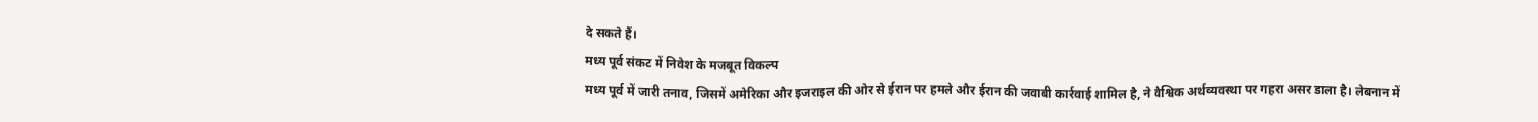दे सकते हैं।
मध्य पूर्व संकट में निवेश के मजबूत विकल्प
मध्य पूर्व में जारी तनाव, जिसमें अमेरिका और इजराइल की ओर से ईरान पर हमले और ईरान की जवाबी कार्रवाई शामिल है, ने वैश्विक अर्थव्यवस्था पर गहरा असर डाला है। लेबनान में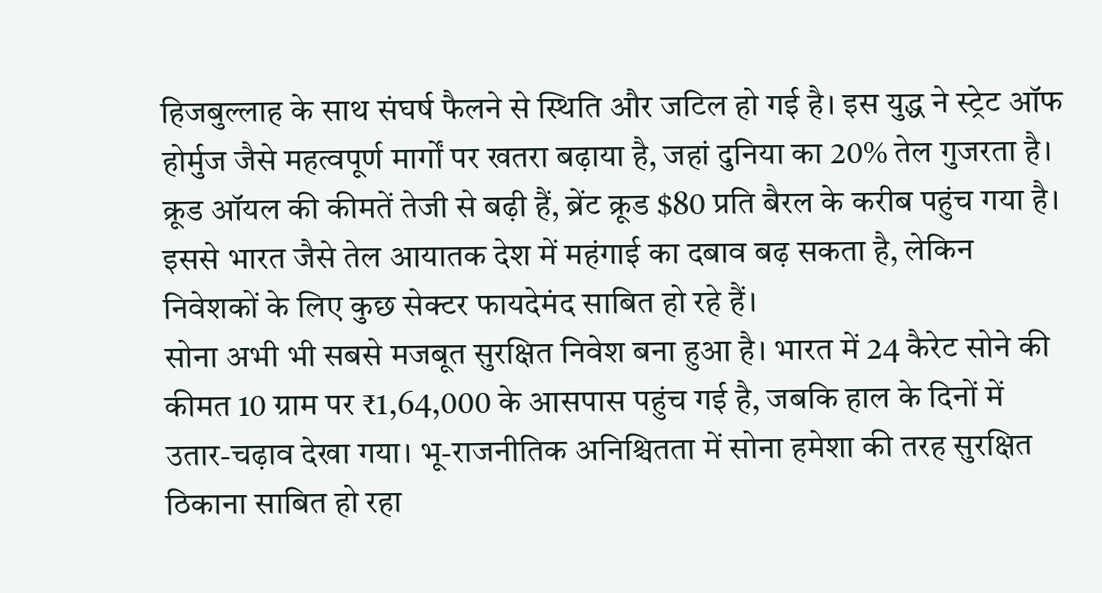हिजबुल्लाह के साथ संघर्ष फैलने से स्थिति और जटिल हो गई है। इस युद्ध ने स्ट्रेट ऑफ होर्मुज जैसे महत्वपूर्ण मार्गों पर खतरा बढ़ाया है, जहां दुनिया का 20% तेल गुजरता है।
क्रूड ऑयल की कीमतें तेजी से बढ़ी हैं, ब्रेंट क्रूड $80 प्रति बैरल के करीब पहुंच गया है। इससे भारत जैसे तेल आयातक देश में महंगाई का दबाव बढ़ सकता है, लेकिन निवेशकों के लिए कुछ सेक्टर फायदेमंद साबित हो रहे हैं।
सोना अभी भी सबसे मजबूत सुरक्षित निवेश बना हुआ है। भारत में 24 कैरेट सोने की कीमत 10 ग्राम पर ₹1,64,000 के आसपास पहुंच गई है, जबकि हाल के दिनों में उतार-चढ़ाव देखा गया। भू-राजनीतिक अनिश्चितता में सोना हमेशा की तरह सुरक्षित ठिकाना साबित हो रहा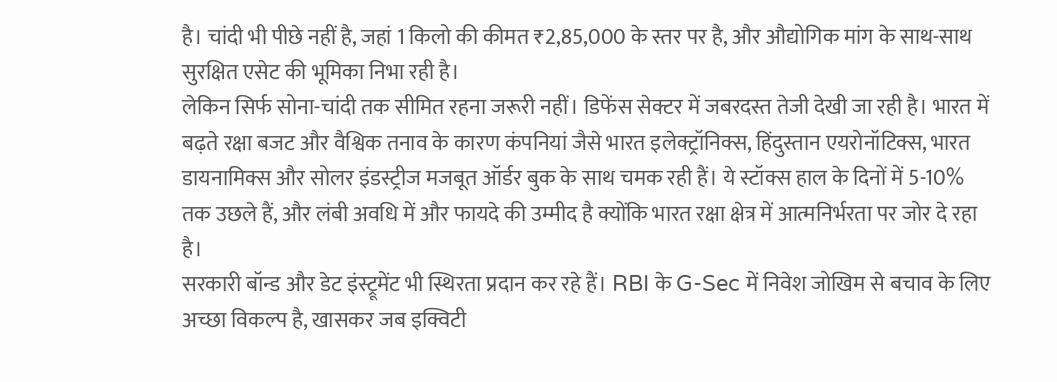है। चांदी भी पीछे नहीं है, जहां 1 किलो की कीमत ₹2,85,000 के स्तर पर है, और औद्योगिक मांग के साथ-साथ सुरक्षित एसेट की भूमिका निभा रही है।
लेकिन सिर्फ सोना-चांदी तक सीमित रहना जरूरी नहीं। डिफेंस सेक्टर में जबरदस्त तेजी देखी जा रही है। भारत में बढ़ते रक्षा बजट और वैश्विक तनाव के कारण कंपनियां जैसे भारत इलेक्ट्रॉनिक्स, हिंदुस्तान एयरोनॉटिक्स, भारत डायनामिक्स और सोलर इंडस्ट्रीज मजबूत ऑर्डर बुक के साथ चमक रही हैं। ये स्टॉक्स हाल के दिनों में 5-10% तक उछले हैं, और लंबी अवधि में और फायदे की उम्मीद है क्योंकि भारत रक्षा क्षेत्र में आत्मनिर्भरता पर जोर दे रहा है।
सरकारी बॉन्ड और डेट इंस्ट्रूमेंट भी स्थिरता प्रदान कर रहे हैं। RBI के G-Sec में निवेश जोखिम से बचाव के लिए अच्छा विकल्प है, खासकर जब इक्विटी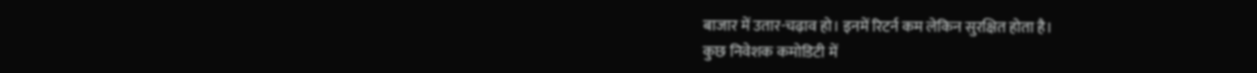बाजार में उतार-चढ़ाव हो। इनमें रिटर्न कम लेकिन सुरक्षित होता है।
कुछ निवेशक कमोडिटी में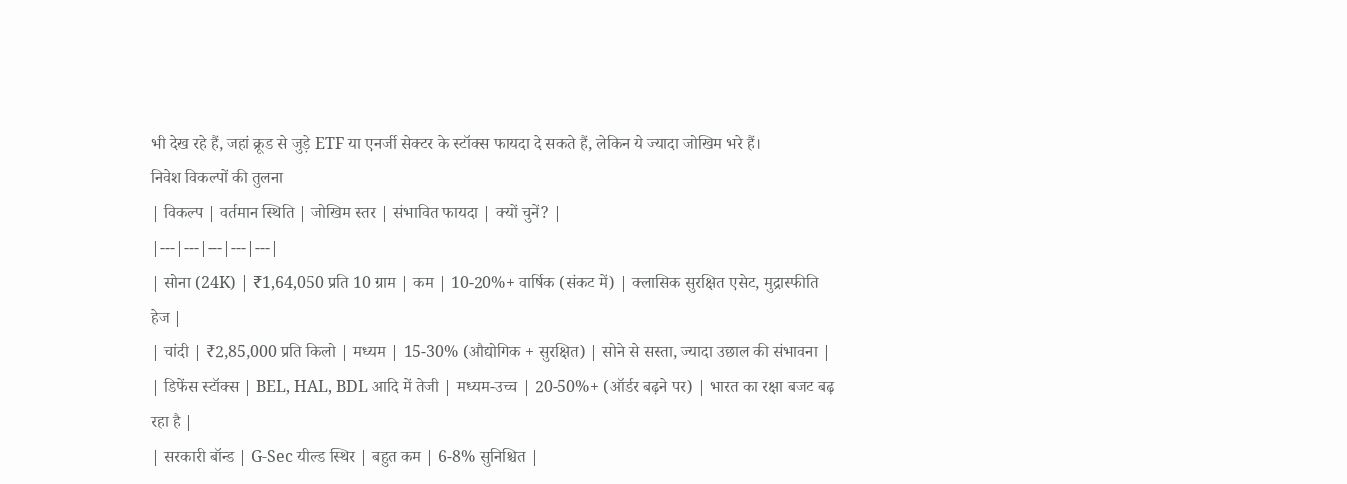भी देख रहे हैं, जहां क्रूड से जुड़े ETF या एनर्जी सेक्टर के स्टॉक्स फायदा दे सकते हैं, लेकिन ये ज्यादा जोखिम भरे हैं।
निवेश विकल्पों की तुलना
| विकल्प | वर्तमान स्थिति | जोखिम स्तर | संभावित फायदा | क्यों चुनें? |
|---|---|---|---|---|
| सोना (24K) | ₹1,64,050 प्रति 10 ग्राम | कम | 10-20%+ वार्षिक (संकट में) | क्लासिक सुरक्षित एसेट, मुद्रास्फीति हेज |
| चांदी | ₹2,85,000 प्रति किलो | मध्यम | 15-30% (औद्योगिक + सुरक्षित) | सोने से सस्ता, ज्यादा उछाल की संभावना |
| डिफेंस स्टॉक्स | BEL, HAL, BDL आदि में तेजी | मध्यम-उच्च | 20-50%+ (ऑर्डर बढ़ने पर) | भारत का रक्षा बजट बढ़ रहा है |
| सरकारी बॉन्ड | G-Sec यील्ड स्थिर | बहुत कम | 6-8% सुनिश्चित |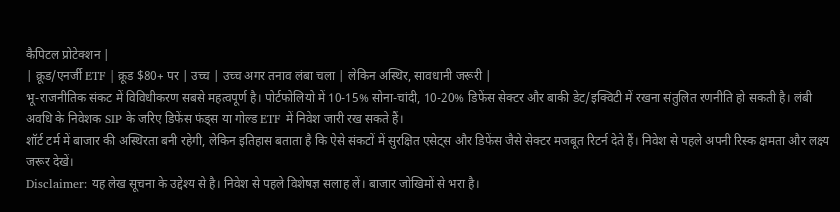कैपिटल प्रोटेक्शन |
| क्रूड/एनर्जी ETF | क्रूड $80+ पर | उच्च | उच्च अगर तनाव लंबा चला | लेकिन अस्थिर, सावधानी जरूरी |
भू-राजनीतिक संकट में विविधीकरण सबसे महत्वपूर्ण है। पोर्टफोलियो में 10-15% सोना-चांदी, 10-20% डिफेंस सेक्टर और बाकी डेट/इक्विटी में रखना संतुलित रणनीति हो सकती है। लंबी अवधि के निवेशक SIP के जरिए डिफेंस फंड्स या गोल्ड ETF में निवेश जारी रख सकते हैं।
शॉर्ट टर्म में बाजार की अस्थिरता बनी रहेगी, लेकिन इतिहास बताता है कि ऐसे संकटों में सुरक्षित एसेट्स और डिफेंस जैसे सेक्टर मजबूत रिटर्न देते हैं। निवेश से पहले अपनी रिस्क क्षमता और लक्ष्य जरूर देखें।
Disclaimer: यह लेख सूचना के उद्देश्य से है। निवेश से पहले विशेषज्ञ सलाह लें। बाजार जोखिमों से भरा है।